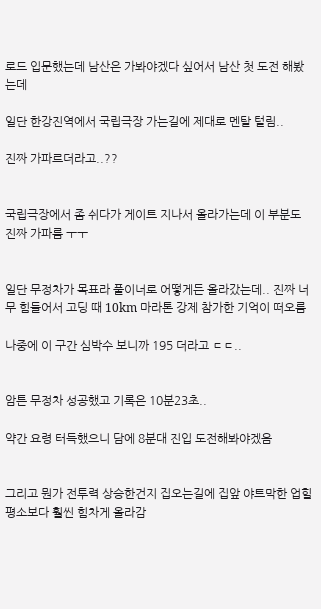로드 입문했는데 남산은 가봐야겠다 싶어서 남산 첫 도전 해봤는데

일단 한강진역에서 국립극장 가는길에 제대로 멘탈 털림..

진짜 가파르더라고..??


국립극장에서 좀 쉬다가 게이트 지나서 올라가는데 이 부분도 진짜 가파름 ㅜㅜ


일단 무정차가 목표라 풀이너로 어떻게든 올라갔는데.. 진짜 너무 힘들어서 고딩 때 10km 마라톤 강제 참가한 기억이 떠오름

나중에 이 구간 심박수 보니까 195 더라고 ㄷㄷ..


암튼 무정차 성공했고 기록은 10분23초..

약간 요령 터득했으니 담에 8분대 진입 도전해봐야겠음


그리고 뭔가 전투력 상승한건지 집오는길에 집앞 야트막한 업힐 평소보다 훨씬 힘차게 올라감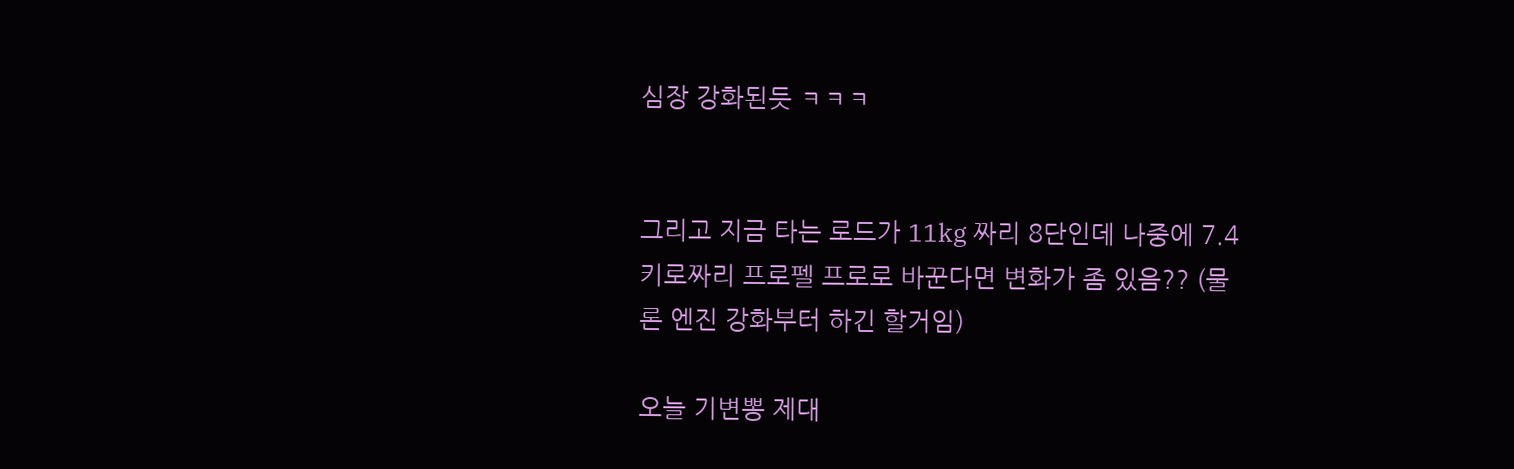심장 강화된듯 ㅋㅋㅋ


그리고 지금 타는 로드가 11kg 짜리 8단인데 나중에 7.4키로짜리 프로펠 프로로 바꾼다면 변화가 좀 있음?? (물론 엔진 강화부터 하긴 할거임)

오늘 기변뽕 제대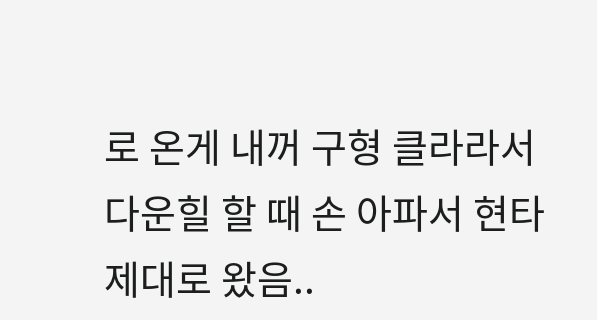로 온게 내꺼 구형 클라라서 다운힐 할 때 손 아파서 현타 제대로 왔음..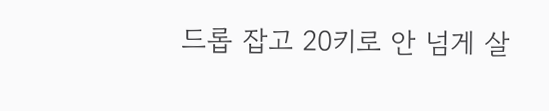드롭 잡고 20키로 안 넘게 살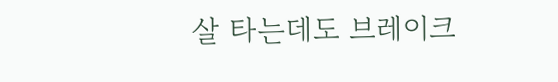살 타는데도 브레이크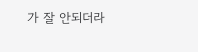가 잘 안되더라